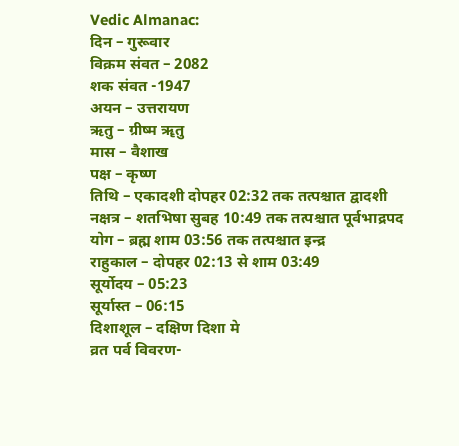Vedic Almanac:
दिन – गुरूवार
विक्रम संवत – 2082
शक संवत -1947
अयन – उत्तरायण
ऋतु – ग्रीष्म ॠतु
मास – वैशाख
पक्ष – कृष्ण
तिथि – एकादशी दोपहर 02:32 तक तत्पश्चात द्वादशी
नक्षत्र – शतभिषा सुबह 10:49 तक तत्पश्चात पूर्वभाद्रपद
योग – ब्रह्म शाम 03:56 तक तत्पश्चात इन्द्र
राहुकाल – दोपहर 02:13 से शाम 03:49
सूर्योदय – 05:23
सूर्यास्त – 06:15
दिशाशूल – दक्षिण दिशा मे
व्रत पर्व विवरण-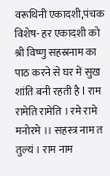वरूथिनी एकादशी,पंचक
विशेष- हर एकादशी को श्री विष्णु सहस्रनाम का पाठ करने से घर में सुख शांति बनी रहती है l राम रामेति रामेति । रमे रामे मनोरमे ।। सहस्त्र नाम त तुल्यं । राम नाम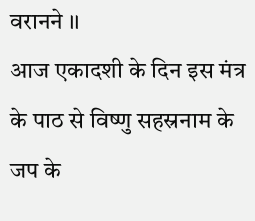वरानने ।।
आज एकादशी के दिन इस मंत्र के पाठ से विष्णु सहस्रनाम के जप के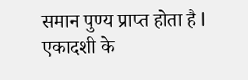समान पुण्य प्राप्त होता है l
एकादशी के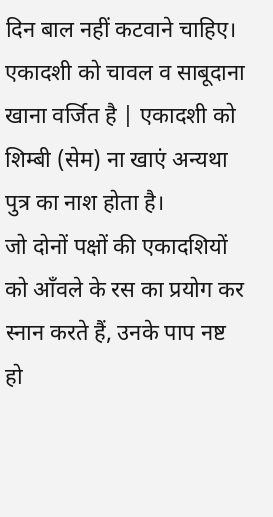दिन बाल नहीं कटवाने चाहिए।
एकादशी को चावल व साबूदाना खाना वर्जित है | एकादशी को शिम्बी (सेम) ना खाएं अन्यथा पुत्र का नाश होता है।
जो दोनों पक्षों की एकादशियों को आँवले के रस का प्रयोग कर स्नान करते हैं, उनके पाप नष्ट हो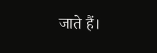जाते हैं।